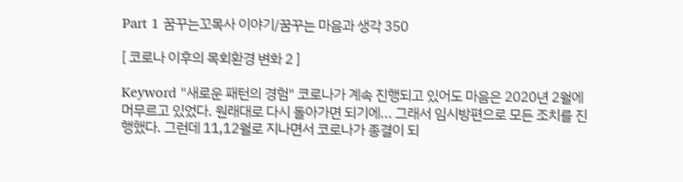Part 1 꿈꾸는꼬목사 이야기/꿈꾸는 마음과 생각 350

[ 코로나 이후의 목회환경 변화 2 ]

Keyword "새로운 패턴의 경험" 코로나가 계속 진행되고 있어도 마음은 2020년 2월에 머무르고 있었다. 원래대로 다시 돌아가면 되기에... 그래서 임시방편으로 모든 조치를 진행했다. 그런데 11,12월로 지나면서 코로나가 종결이 되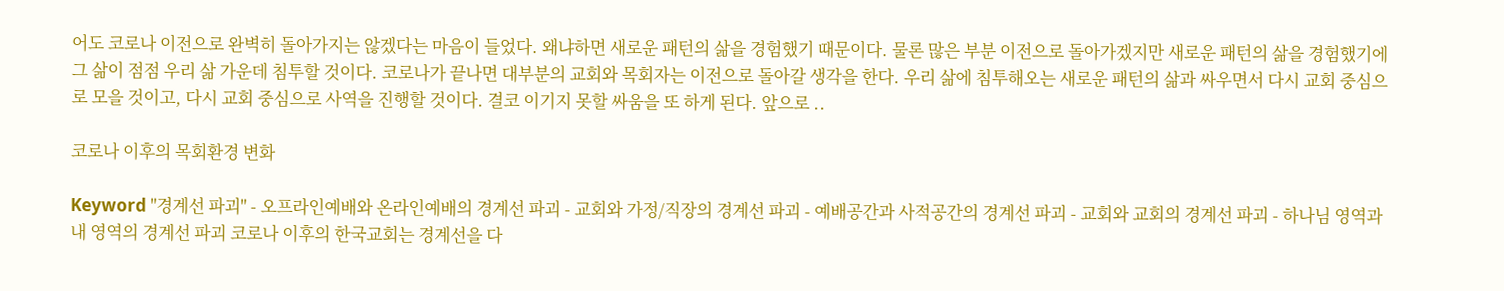어도 코로나 이전으로 완벽히 돌아가지는 않겠다는 마음이 들었다. 왜냐하면 새로운 패턴의 삶을 경험했기 때문이다. 물론 많은 부분 이전으로 돌아가겠지만 새로운 패턴의 삶을 경험했기에 그 삶이 점점 우리 삶 가운데 침투할 것이다. 코로나가 끝나면 대부분의 교회와 목회자는 이전으로 돌아갈 생각을 한다. 우리 삶에 침투해오는 새로운 패턴의 삶과 싸우면서 다시 교회 중심으로 모을 것이고, 다시 교회 중심으로 사역을 진행할 것이다. 결코 이기지 못할 싸움을 또 하게 된다. 앞으로 ..

코로나 이후의 목회환경 변화

Keyword "경계선 파괴" - 오프라인예배와 온라인예배의 경계선 파괴 - 교회와 가정/직장의 경계선 파괴 - 예배공간과 사적공간의 경계선 파괴 - 교회와 교회의 경계선 파괴 - 하나님 영역과 내 영역의 경계선 파괴 코로나 이후의 한국교회는 경계선을 다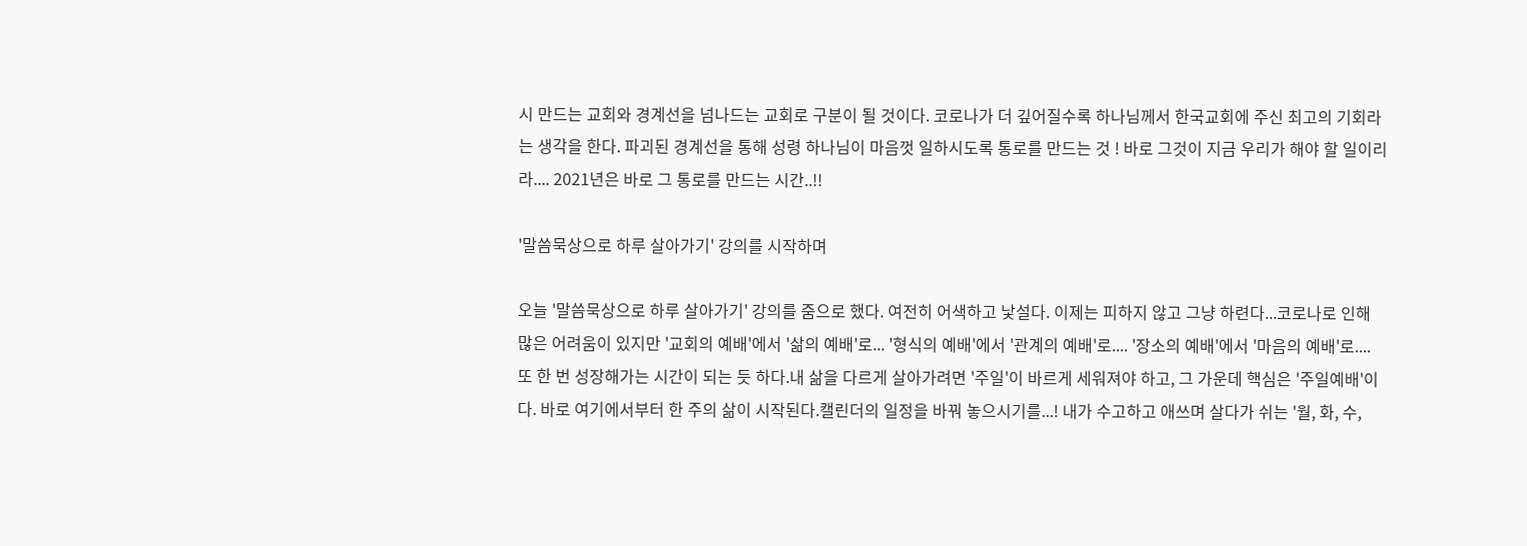시 만드는 교회와 경계선을 넘나드는 교회로 구분이 될 것이다. 코로나가 더 깊어질수록 하나님께서 한국교회에 주신 최고의 기회라는 생각을 한다. 파괴된 경계선을 통해 성령 하나님이 마음껏 일하시도록 통로를 만드는 것 ! 바로 그것이 지금 우리가 해야 할 일이리라.... 2021년은 바로 그 통로를 만드는 시간..!!

'말씀묵상으로 하루 살아가기' 강의를 시작하며

오늘 '말씀묵상으로 하루 살아가기' 강의를 줌으로 했다. 여전히 어색하고 낯설다. 이제는 피하지 않고 그냥 하련다...코로나로 인해 많은 어려움이 있지만 '교회의 예배'에서 '삶의 예배'로... '형식의 예배'에서 '관계의 예배'로.... '장소의 예배'에서 '마음의 예배'로.... 또 한 번 성장해가는 시간이 되는 듯 하다.내 삶을 다르게 살아가려면 '주일'이 바르게 세워져야 하고, 그 가운데 핵심은 '주일예배'이다. 바로 여기에서부터 한 주의 삶이 시작된다.캘린더의 일정을 바꿔 놓으시기를...! 내가 수고하고 애쓰며 살다가 쉬는 '월, 화, 수,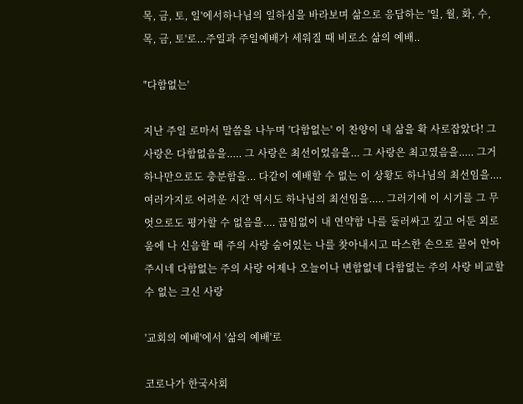목, 금, 토, 일'에서하나님의 일하심을 바라보며 삶으로 응답하는 '일, 월, 화, 수, 목, 금, 토'로...주일과 주일예배가 세워질 때 비로소 삶의 예배..

"다함없는'

지난 주일 로마서 말씀을 나누며 '다함없는' 이 찬양이 내 삶을 확 사로잡았다! 그 사랑은 다함없음을..... 그 사랑은 최선이었음을... 그 사랑은 최고였음을..... 그거 하나만으로도 충분함을... 다같이 예배할 수 없는 이 상황도 하나님의 최선임을.... 여러가지로 어려운 시간 역시도 하나님의 최선임을..... 그러기에 이 시기를 그 무엇으로도 평가할 수 없음을.... 끊임없이 내 연약함 나를 둘러싸고 깊고 어둔 외로움에 나 신음할 때 주의 사랑 숨어있는 나를 찾아내시고 따스한 손으로 끌어 안아주시네 다함없는 주의 사랑 어제나 오늘이나 변함없네 다함없는 주의 사랑 비교할 수 없는 크신 사랑

'교회의 예배'에서 '삶의 예배'로

코로나가 한국사회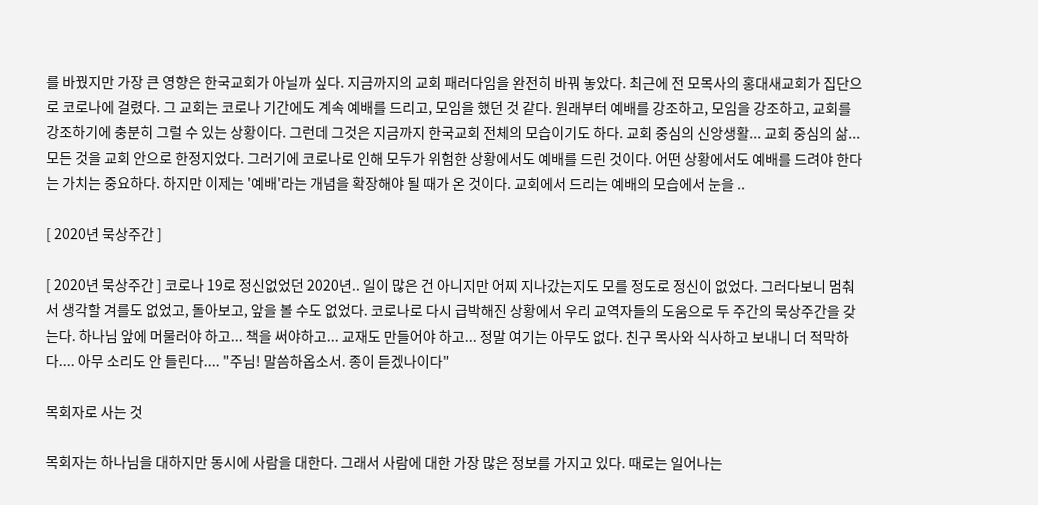를 바꿨지만 가장 큰 영향은 한국교회가 아닐까 싶다. 지금까지의 교회 패러다임을 완전히 바꿔 놓았다. 최근에 전 모목사의 홍대새교회가 집단으로 코로나에 걸렸다. 그 교회는 코로나 기간에도 계속 예배를 드리고, 모임을 했던 것 같다. 원래부터 예배를 강조하고, 모임을 강조하고, 교회를 강조하기에 충분히 그럴 수 있는 상황이다. 그런데 그것은 지금까지 한국교회 전체의 모습이기도 하다. 교회 중심의 신앙생활... 교회 중심의 삶... 모든 것을 교회 안으로 한정지었다. 그러기에 코로나로 인해 모두가 위험한 상황에서도 예배를 드린 것이다. 어떤 상황에서도 예배를 드려야 한다는 가치는 중요하다. 하지만 이제는 '예배'라는 개념을 확장해야 될 때가 온 것이다. 교회에서 드리는 예배의 모습에서 눈을 ..

[ 2020년 묵상주간 ]

[ 2020년 묵상주간 ] 코로나 19로 정신없었던 2020년.. 일이 많은 건 아니지만 어찌 지나갔는지도 모를 정도로 정신이 없었다. 그러다보니 멈춰서 생각할 겨를도 없었고, 돌아보고, 앞을 볼 수도 없었다. 코로나로 다시 급박해진 상황에서 우리 교역자들의 도움으로 두 주간의 묵상주간을 갖는다. 하나님 앞에 머물러야 하고... 책을 써야하고... 교재도 만들어야 하고... 정말 여기는 아무도 없다. 친구 목사와 식사하고 보내니 더 적막하다.... 아무 소리도 안 들린다.... "주님! 말씀하옵소서. 종이 듣겠나이다"

목회자로 사는 것

목회자는 하나님을 대하지만 동시에 사람을 대한다. 그래서 사람에 대한 가장 많은 정보를 가지고 있다. 때로는 일어나는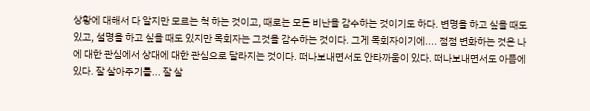상황에 대해서 다 알지만 모르는 척 하는 것이고, 때로는 모든 비난을 감수하는 것이기도 하다. 변명을 하고 싶을 때도 있고, 설명을 하고 싶을 때도 있지만 목회자는 그것을 감수하는 것이다. 그게 목회자이기에.... 점점 변화하는 것은 나에 대한 관심에서 상대에 대한 관심으로 달라지는 것이다. 떠나보내면서도 안타까움이 있다. 떠나보내면서도 아픔에 있다. 잘 살아주기를... 잘 살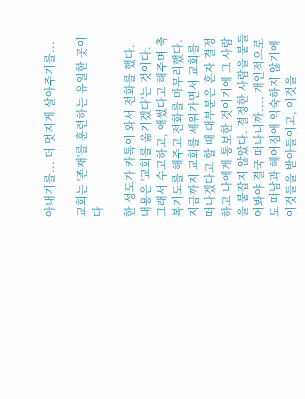아내기를... 더 멋지게 살아주기를...

교회는 '존재'를 훈련하는 유일한 곳이다

한 성도가 카톡이 와서 전화를 했다. 내용은 '교회를 옮기겠다'는 것이다. 그래서 수고하고, 애썼다고 해주며 축복기도를 해주고 전화를 마무리했다. 지금까지 교회를 세워가면서 교회를 떠나겠다고 할 때 대부분은 혼자 결정하고 나에게 통보한 것이기에 그 사람을 붙잡지 않았다. 결정한 사람을 붙들어봐야 결국 떠나니까.... 개인적으로도 떠남과 헤어짐에 익숙하지 않기에 이것들을 받아들이고, 이것을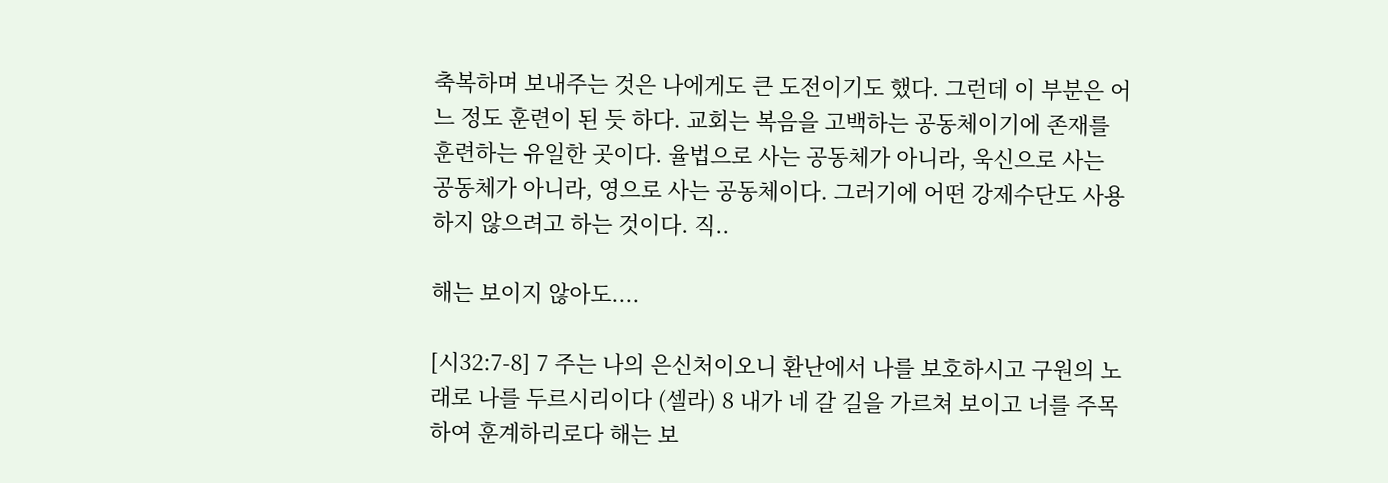축복하며 보내주는 것은 나에게도 큰 도전이기도 했다. 그런데 이 부분은 어느 정도 훈련이 된 듯 하다. 교회는 복음을 고백하는 공동체이기에 존재를 훈련하는 유일한 곳이다. 율법으로 사는 공동체가 아니라, 욱신으로 사는 공동체가 아니라, 영으로 사는 공동체이다. 그러기에 어떤 강제수단도 사용하지 않으려고 하는 것이다. 직..

해는 보이지 않아도....

[시32:7-8] 7 주는 나의 은신처이오니 환난에서 나를 보호하시고 구원의 노래로 나를 두르시리이다 (셀라) 8 내가 네 갈 길을 가르쳐 보이고 너를 주목하여 훈계하리로다 해는 보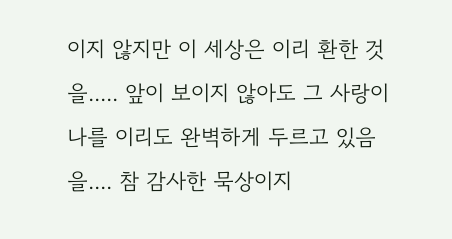이지 않지만 이 세상은 이리 환한 것을..... 앞이 보이지 않아도 그 사랑이 나를 이리도 완벽하게 두르고 있음을.... 참 감사한 묵상이지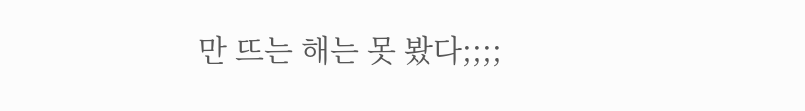만 뜨는 해는 못 봤다;;;;